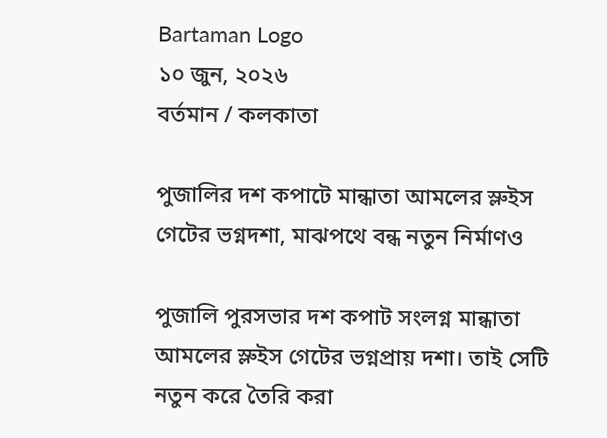Bartaman Logo
১০ জুন, ২০২৬
বর্তমান / কলকাতা

পুজালির দশ কপাটে মান্ধাতা আমলের স্লুইস গেটের ভগ্নদশা, মাঝপথে বন্ধ নতুন নির্মাণও

পুজালি পুরসভার দশ কপাট সংলগ্ন মান্ধাতা আমলের স্লুইস গেটের ভগ্নপ্রায় দশা। তাই সেটি নতুন করে তৈরি করা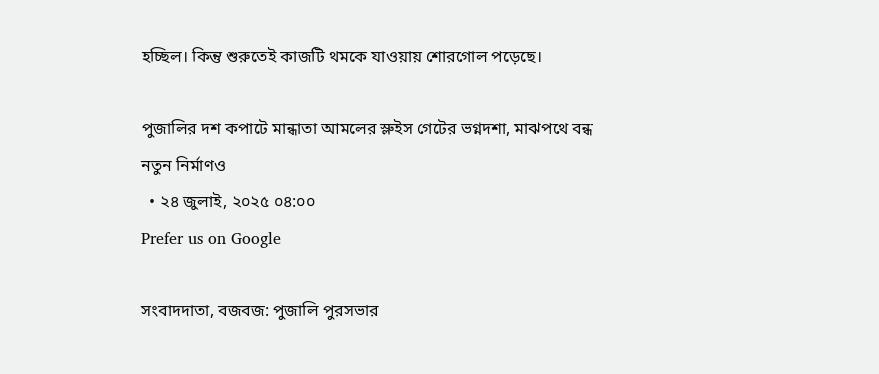হচ্ছিল। কিন্তু শুরুতেই কাজটি থমকে যাওয়ায় শোরগোল পড়েছে।

পুজালির দশ কপাটে মান্ধাতা আমলের স্লুইস গেটের ভগ্নদশা, মাঝপথে বন্ধ নতুন নির্মাণও
  • ২৪ জুলাই, ২০২৫ ০৪:০০
Prefer us on Google

সংবাদদাতা, বজবজ: পুজালি পুরসভার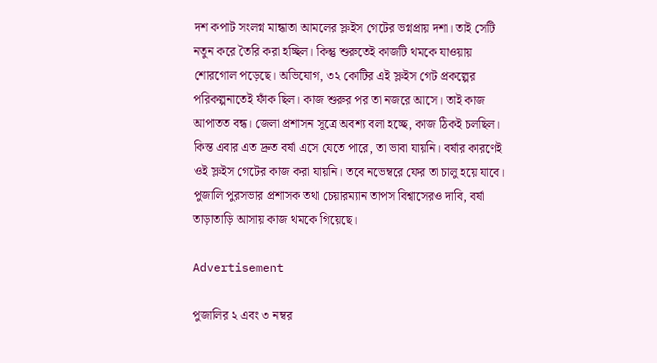দশ কপাট সংলগ্ন মান্ধাতা আমলের স্লুইস গেটের ভগ্নপ্রায় দশা। তাই সেটি নতুন করে তৈরি করা হচ্ছিল। কিন্তু শুরুতেই কাজটি থমকে যাওয়ায় শোরগোল পড়েছে। অভিযোগ, ৩২ কোটির এই স্লুইস গেট প্রকল্পের পরিকল্পনাতেই ফাঁক ছিল। কাজ শুরুর পর তা নজরে আসে। তাই কাজ আপাতত বন্ধ। জেলা প্রশাসন সূত্রে অবশ্য বলা হচ্ছে, কাজ ঠিকই চলছিল। কিন্ত এবার এত দ্রুত বর্ষা এসে যেতে পারে, তা ভাবা যায়নি। বর্ষার কারণেই ওই স্লুইস গেটের কাজ করা যায়নি। তবে নভেম্বরে ফের তা চালু হয়ে যাবে। পুজালি পুরসভার প্রশাসক তথা চেয়ারম্যান তাপস বিশ্বাসেরও দাবি, বর্ষা তাড়াতাড়ি আসায় কাজ থমকে গিয়েছে।

Advertisement

পুজালির ২ এবং ৩ নম্বর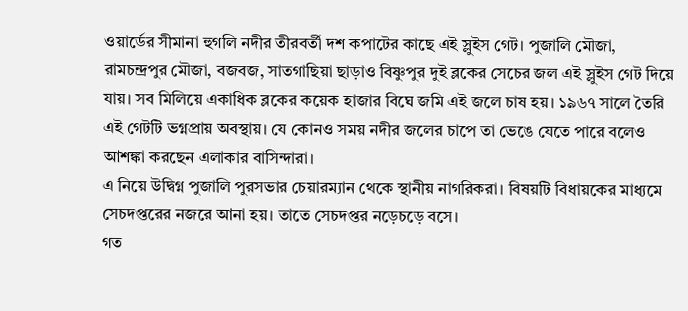ওয়ার্ডের সীমানা হুগলি নদীর তীরবর্তী দশ কপাটের কাছে এই স্লুইস গেট। পুজালি মৌজা, রামচন্দ্রপুর মৌজা, বজবজ, সাতগাছিয়া ছাড়াও বিষ্ণুপুর দুই ব্লকের সেচের জল এই স্লুইস গেট দিয়ে যায়। সব মিলিয়ে একাধিক ব্লকের কয়েক হাজার বিঘে জমি এই জলে চাষ হয়। ১৯৬৭ সালে তৈরি এই গেটটি ভগ্নপ্রায় অবস্থায়। যে কোনও সময় নদীর জলের চাপে তা ভেঙে যেতে পারে বলেও আশঙ্কা করছেন এলাকার বাসিন্দারা।
এ নিয়ে উদ্বিগ্ন পুজালি পুরসভার চেয়ারম্যান থেকে স্থানীয় নাগরিকরা। বিষয়টি বিধায়কের মাধ্যমে সেচদপ্তরের নজরে আনা হয়। তাতে সেচদপ্তর নড়েচড়ে বসে।
গত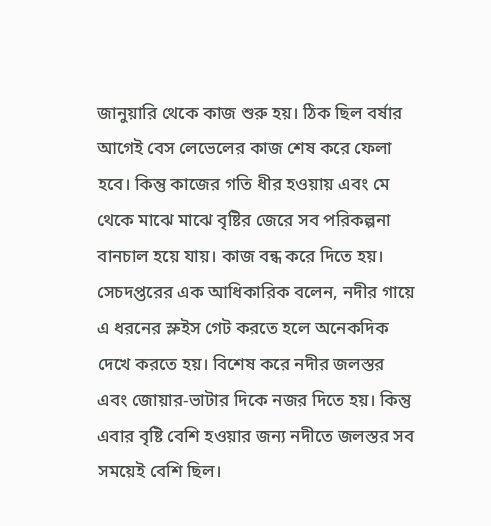জানুয়ারি থেকে কাজ শুরু হয়। ঠিক ছিল বর্ষার আগেই বেস লেভেলের কাজ শেষ করে ফেলা হবে। কিন্তু কাজের গতি ধীর হওয়ায় এবং মে থেকে মাঝে মাঝে বৃষ্টির জেরে সব পরিকল্পনা বানচাল হয়ে যায়। কাজ বন্ধ করে দিতে হয়। সেচদপ্তরের এক আধিকারিক বলেন, নদীর গায়ে এ ধরনের স্লুইস গেট করতে হলে অনেকদিক দেখে করতে হয়। বিশেষ করে নদীর জলস্তর এবং জোয়ার-ভাটার দিকে নজর দিতে হয়। কিন্তু এবার বৃষ্টি বেশি হওয়ার জন্য নদীতে জলস্তর সব সময়েই বেশি ছিল।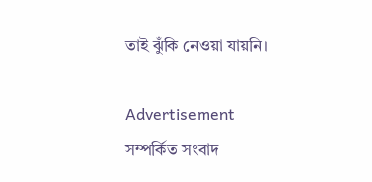তাই ঝুঁকি নেওয়া যায়নি।

Advertisement
সম্পর্কিত সংবাদ